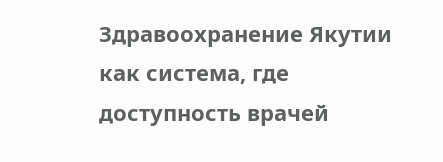Здравоохранение Якутии как система, где доступность врачей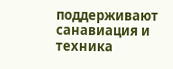поддерживают санавиация и техника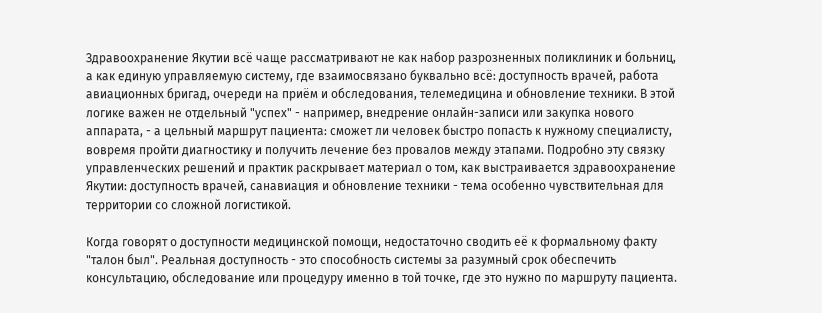Здравоохранение Якутии всё чаще рассматривают не как набор разрозненных поликлиник и больниц, а как единую управляемую систему, где взаимосвязано буквально всё: доступность врачей, работа авиационных бригад, очереди на приём и обследования, телемедицина и обновление техники. В этой логике важен не отдельный "успех" - например, внедрение онлайн-записи или закупка нового аппарата, - а цельный маршрут пациента: сможет ли человек быстро попасть к нужному специалисту, вовремя пройти диагностику и получить лечение без провалов между этапами. Подробно эту связку управленческих решений и практик раскрывает материал о том, как выстраивается здравоохранение Якутии: доступность врачей, санавиация и обновление техники - тема особенно чувствительная для территории со сложной логистикой.

Когда говорят о доступности медицинской помощи, недостаточно сводить её к формальному факту "талон был". Реальная доступность - это способность системы за разумный срок обеспечить консультацию, обследование или процедуру именно в той точке, где это нужно по маршруту пациента.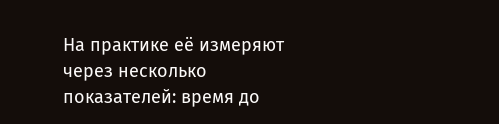На практике её измеряют через несколько показателей: время до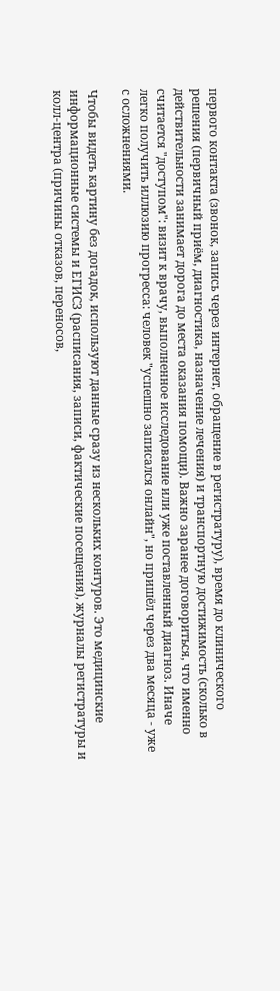первого контакта (звонок, запись через интернет, обращение в регистратуру), время до клинического решения (первичный приём, диагностика, назначение лечения) и транспортную достижимость (сколько в действительности занимает дорога до места оказания помощи). Важно заранее договориться, что именно считается "доступом": визит к врачу, выполненное исследование или уже поставленный диагноз. Иначе легко получить иллюзию прогресса: человек "успешно записался онлайн", но пришёл через два месяца - уже с осложнениями.

Чтобы видеть картину без догадок, используют данные сразу из нескольких контуров. Это медицинские информационные системы и ЕГИСЗ (расписания, записи, фактические посещения), журналы регистратуры и колл-центра (причины отказов, переносов,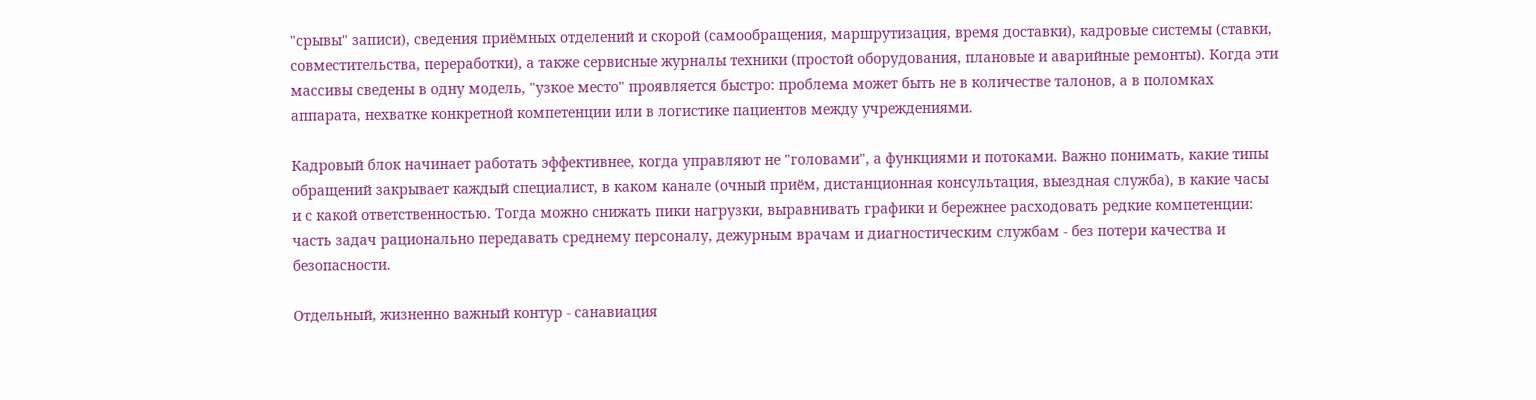"срывы" записи), сведения приёмных отделений и скорой (самообращения, маршрутизация, время доставки), кадровые системы (ставки, совместительства, переработки), а также сервисные журналы техники (простой оборудования, плановые и аварийные ремонты). Когда эти массивы сведены в одну модель, "узкое место" проявляется быстро: проблема может быть не в количестве талонов, а в поломках аппарата, нехватке конкретной компетенции или в логистике пациентов между учреждениями.

Кадровый блок начинает работать эффективнее, когда управляют не "головами", а функциями и потоками. Важно понимать, какие типы обращений закрывает каждый специалист, в каком канале (очный приём, дистанционная консультация, выездная служба), в какие часы и с какой ответственностью. Тогда можно снижать пики нагрузки, выравнивать графики и бережнее расходовать редкие компетенции: часть задач рационально передавать среднему персоналу, дежурным врачам и диагностическим службам - без потери качества и безопасности.

Отдельный, жизненно важный контур - санавиация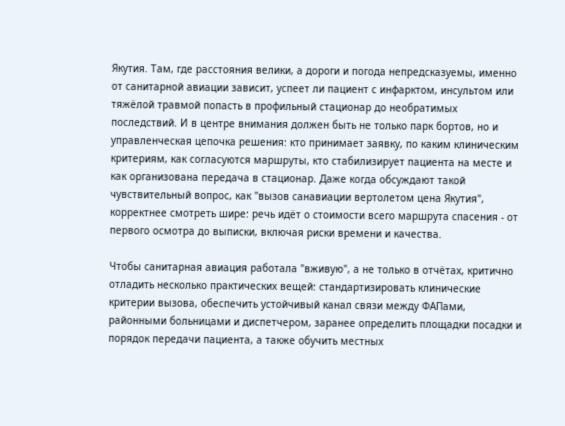Якутия. Там, где расстояния велики, а дороги и погода непредсказуемы, именно от санитарной авиации зависит, успеет ли пациент с инфарктом, инсультом или тяжёлой травмой попасть в профильный стационар до необратимых последствий. И в центре внимания должен быть не только парк бортов, но и управленческая цепочка решения: кто принимает заявку, по каким клиническим критериям, как согласуются маршруты, кто стабилизирует пациента на месте и как организована передача в стационар. Даже когда обсуждают такой чувствительный вопрос, как "вызов санавиации вертолетом цена Якутия", корректнее смотреть шире: речь идёт о стоимости всего маршрута спасения - от первого осмотра до выписки, включая риски времени и качества.

Чтобы санитарная авиация работала "вживую", а не только в отчётах, критично отладить несколько практических вещей: стандартизировать клинические критерии вызова, обеспечить устойчивый канал связи между ФАПами, районными больницами и диспетчером, заранее определить площадки посадки и порядок передачи пациента, а также обучить местных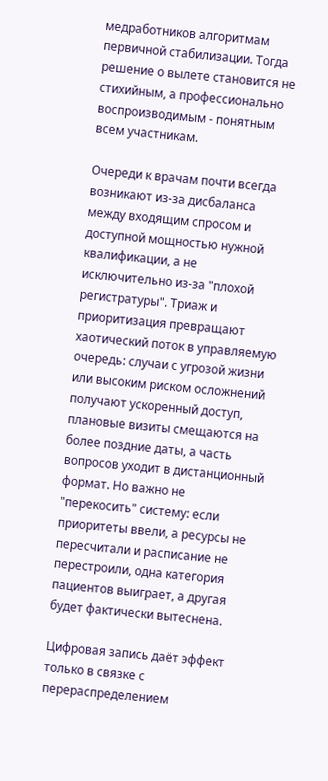медработников алгоритмам первичной стабилизации. Тогда решение о вылете становится не стихийным, а профессионально воспроизводимым - понятным всем участникам.

Очереди к врачам почти всегда возникают из-за дисбаланса между входящим спросом и доступной мощностью нужной квалификации, а не исключительно из-за "плохой регистратуры". Триаж и приоритизация превращают хаотический поток в управляемую очередь: случаи с угрозой жизни или высоким риском осложнений получают ускоренный доступ, плановые визиты смещаются на более поздние даты, а часть вопросов уходит в дистанционный формат. Но важно не "перекосить" систему: если приоритеты ввели, а ресурсы не пересчитали и расписание не перестроили, одна категория пациентов выиграет, а другая будет фактически вытеснена.

Цифровая запись даёт эффект только в связке с перераспределением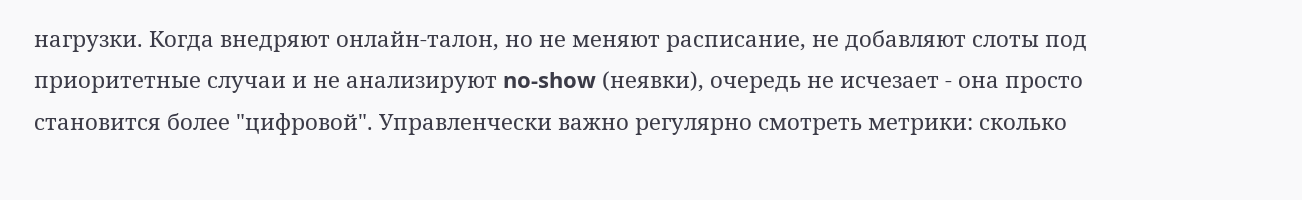нагрузки. Когда внедряют онлайн-талон, но не меняют расписание, не добавляют слоты под приоритетные случаи и не анализируют no-show (неявки), очередь не исчезает - она просто становится более "цифровой". Управленчески важно регулярно смотреть метрики: сколько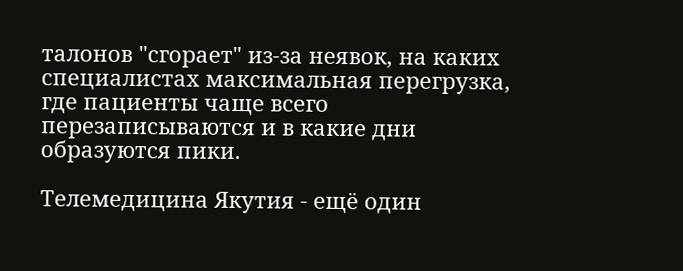талонов "сгорает" из‑за неявок, на каких специалистах максимальная перегрузка, где пациенты чаще всего перезаписываются и в какие дни образуются пики.

Телемедицина Якутия - ещё один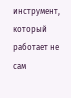инструмент, который работает не сам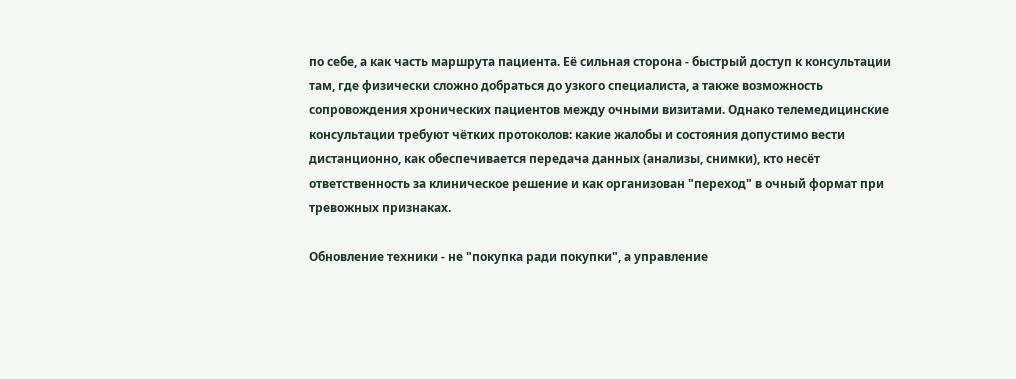по себе, а как часть маршрута пациента. Её сильная сторона - быстрый доступ к консультации там, где физически сложно добраться до узкого специалиста, а также возможность сопровождения хронических пациентов между очными визитами. Однако телемедицинские консультации требуют чётких протоколов: какие жалобы и состояния допустимо вести дистанционно, как обеспечивается передача данных (анализы, снимки), кто несёт ответственность за клиническое решение и как организован "переход" в очный формат при тревожных признаках.

Обновление техники - не "покупка ради покупки", а управление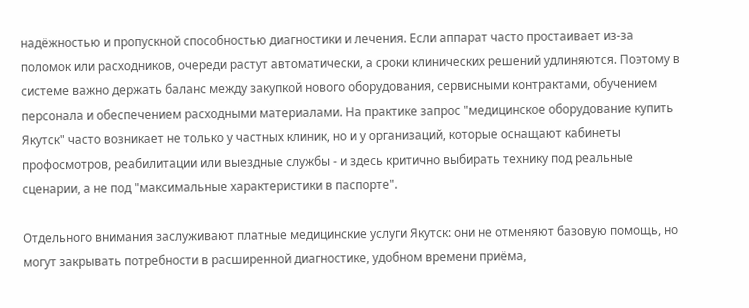надёжностью и пропускной способностью диагностики и лечения. Если аппарат часто простаивает из‑за поломок или расходников, очереди растут автоматически, а сроки клинических решений удлиняются. Поэтому в системе важно держать баланс между закупкой нового оборудования, сервисными контрактами, обучением персонала и обеспечением расходными материалами. На практике запрос "медицинское оборудование купить Якутск" часто возникает не только у частных клиник, но и у организаций, которые оснащают кабинеты профосмотров, реабилитации или выездные службы - и здесь критично выбирать технику под реальные сценарии, а не под "максимальные характеристики в паспорте".

Отдельного внимания заслуживают платные медицинские услуги Якутск: они не отменяют базовую помощь, но могут закрывать потребности в расширенной диагностике, удобном времени приёма,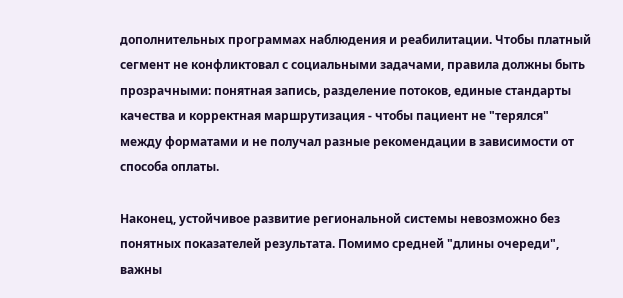дополнительных программах наблюдения и реабилитации. Чтобы платный сегмент не конфликтовал с социальными задачами, правила должны быть прозрачными: понятная запись, разделение потоков, единые стандарты качества и корректная маршрутизация - чтобы пациент не "терялся" между форматами и не получал разные рекомендации в зависимости от способа оплаты.

Наконец, устойчивое развитие региональной системы невозможно без понятных показателей результата. Помимо средней "длины очереди", важны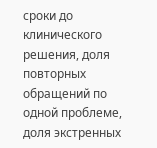сроки до клинического решения, доля повторных обращений по одной проблеме, доля экстренных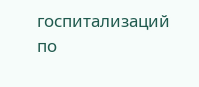госпитализаций по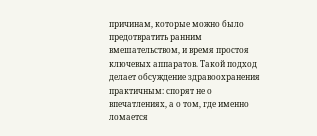причинам, которые можно было предотвратить ранним вмешательством, и время простоя ключевых аппаратов. Такой подход делает обсуждение здравоохранения практичным: спорят не о впечатлениях, а о том, где именно ломается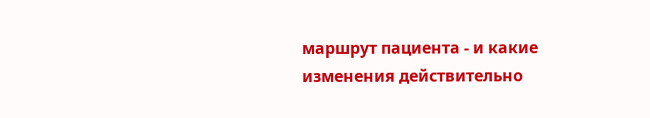маршрут пациента - и какие изменения действительно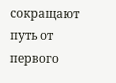сокращают путь от первого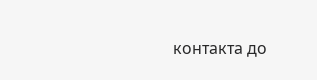контакта до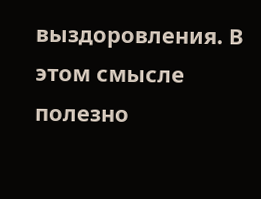выздоровления. В этом смысле полезно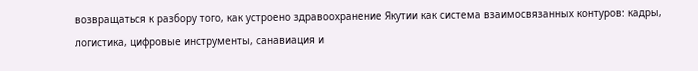возвращаться к разбору того, как устроено здравоохранение Якутии как система взаимосвязанных контуров: кадры, логистика, цифровые инструменты, санавиация и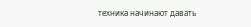техника начинают давать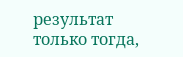результат только тогда,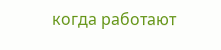когда работают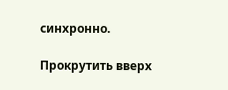синхронно.

Прокрутить вверх